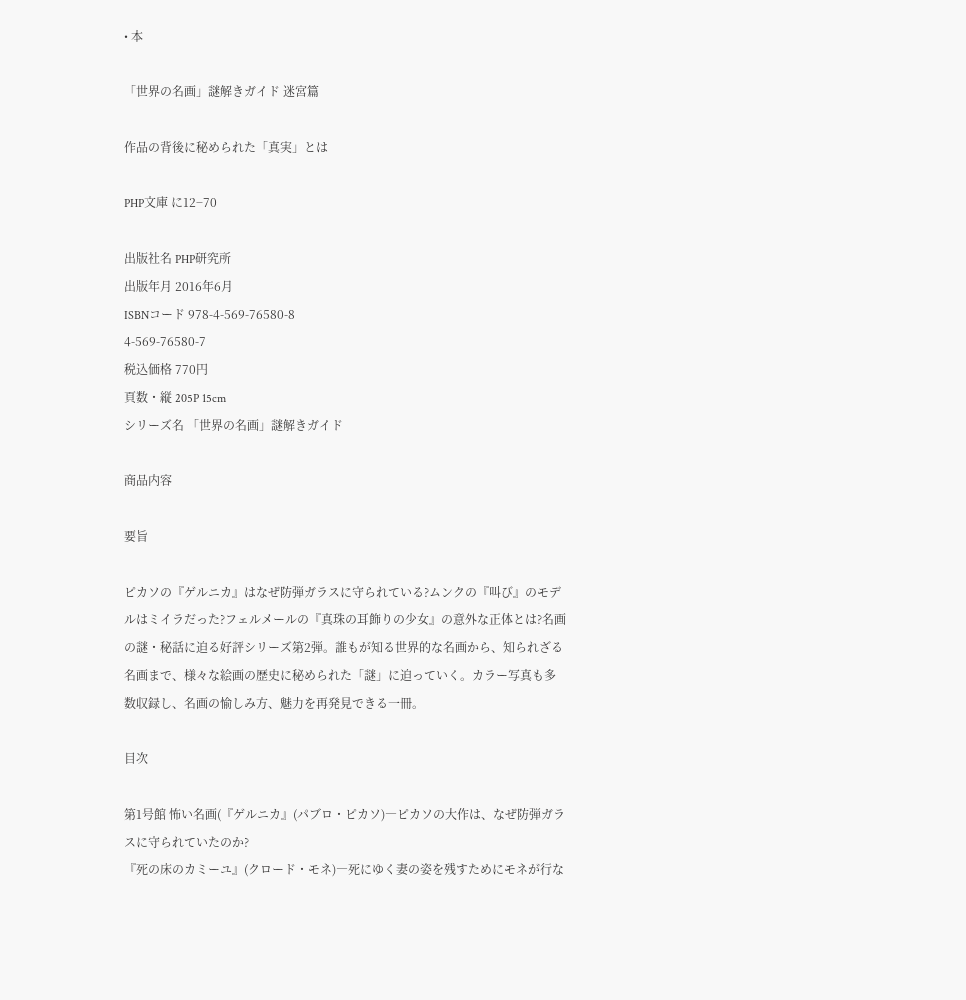• 本

「世界の名画」謎解きガイド 迷宮篇

作品の背後に秘められた「真実」とは

PHP文庫 に12−70

出版社名 PHP研究所
出版年月 2016年6月
ISBNコード 978-4-569-76580-8
4-569-76580-7
税込価格 770円
頁数・縦 205P 15cm
シリーズ名 「世界の名画」謎解きガイド

商品内容

要旨

ピカソの『ゲルニカ』はなぜ防弾ガラスに守られている?ムンクの『叫び』のモデルはミイラだった?フェルメールの『真珠の耳飾りの少女』の意外な正体とは?名画の謎・秘話に迫る好評シリーズ第2弾。誰もが知る世界的な名画から、知られざる名画まで、様々な絵画の歴史に秘められた「謎」に迫っていく。カラー写真も多数収録し、名画の愉しみ方、魅力を再発見できる一冊。

目次

第1号館 怖い名画(『ゲルニカ』(パブロ・ピカソ)―ピカソの大作は、なぜ防弾ガラスに守られていたのか?
『死の床のカミーユ』(クロード・モネ)―死にゆく妻の姿を残すためにモネが行な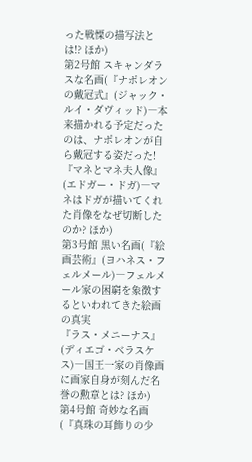った戦慄の描写法とは!? ほか)
第2号館 スキャンダラスな名画(『ナポレオンの戴冠式』(ジャック・ルイ・ダヴィッド)―本来描かれる予定だったのは、ナポレオンが自ら戴冠する姿だった!
『マネとマネ夫人像』(エドガー・ドガ)―マネはドガが描いてくれた肖像をなぜ切断したのか? ほか)
第3号館 黒い名画(『絵画芸術』(ヨハネス・フェルメール)―フェルメール家の困窮を象徴するといわれてきた絵画の真実
『ラス・メニーナス』(ディエゴ・ベラスケス)―国王一家の肖像画に画家自身が刻んだ名誉の勲章とは? ほか)
第4号館 奇妙な名画(『真珠の耳飾りの少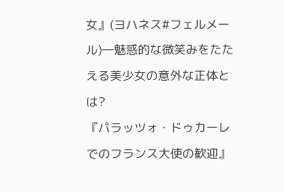女』(ヨハネス#フェルメール)―魅惑的な微笑みをたたえる美少女の意外な正体とは?
『パラッツォ・ドゥカーレでのフランス大使の歓迎』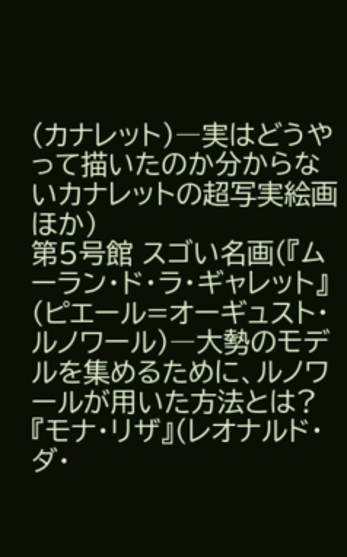(カナレット)―実はどうやって描いたのか分からないカナレットの超写実絵画 ほか)
第5号館 スゴい名画(『ムーラン・ド・ラ・ギャレット』(ピエール=オーギュスト・ルノワール)―大勢のモデルを集めるために、ルノワールが用いた方法とは?
『モナ・リザ』(レオナルド・ダ・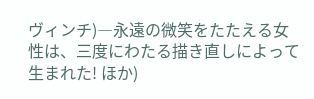ヴィンチ)―永遠の微笑をたたえる女性は、三度にわたる描き直しによって生まれた! ほか)